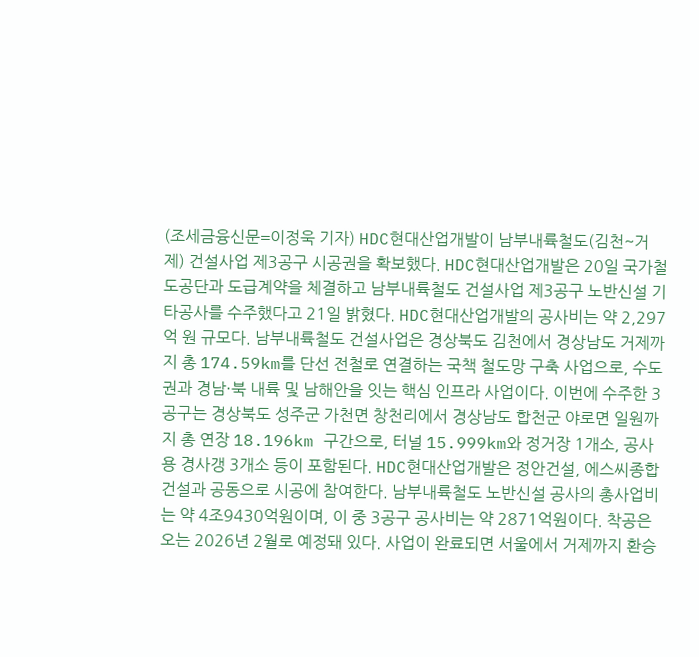(조세금융신문=이정욱 기자) HDC현대산업개발이 남부내륙철도(김천~거제) 건설사업 제3공구 시공권을 확보했다. HDC현대산업개발은 20일 국가철도공단과 도급계약을 체결하고 남부내륙철도 건설사업 제3공구 노반신설 기타공사를 수주했다고 21일 밝혔다. HDC현대산업개발의 공사비는 약 2,297억 원 규모다. 남부내륙철도 건설사업은 경상북도 김천에서 경상남도 거제까지 총 174.59km를 단선 전철로 연결하는 국책 철도망 구축 사업으로, 수도권과 경남·북 내륙 및 남해안을 잇는 핵심 인프라 사업이다. 이번에 수주한 3공구는 경상북도 성주군 가천면 창천리에서 경상남도 합천군 야로면 일원까지 총 연장 18.196km 구간으로, 터널 15.999km와 정거장 1개소, 공사용 경사갱 3개소 등이 포함된다. HDC현대산업개발은 정안건설, 에스씨종합건설과 공동으로 시공에 참여한다. 남부내륙철도 노반신설 공사의 총사업비는 약 4조9430억원이며, 이 중 3공구 공사비는 약 2871억원이다. 착공은 오는 2026년 2월로 예정돼 있다. 사업이 완료되면 서울에서 거제까지 환승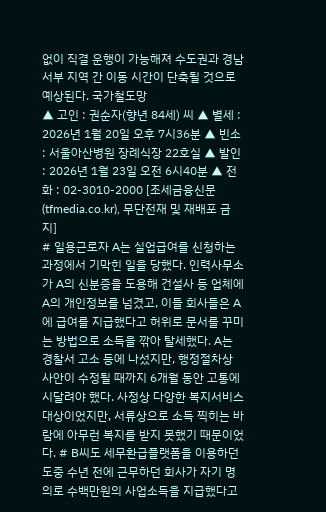없이 직결 운행이 가능해져 수도권과 경남 서부 지역 간 이동 시간이 단축될 것으로 예상된다. 국가철도망
▲ 고인 : 권순자(향년 84세) 씨 ▲ 별세 : 2026년 1월 20일 오후 7시36분 ▲ 빈소 : 서울아산병원 장례식장 22호실 ▲ 발인 : 2026년 1월 23일 오전 6시40분 ▲ 전화 : 02-3010-2000 [조세금융신문(tfmedia.co.kr), 무단전재 및 재배포 금지]
# 일용근로자 A는 실업급여를 신청하는 과정에서 기막힌 일을 당했다. 인력사무소가 A의 신분증을 도용해 건설사 등 업체에 A의 개인정보를 넘겼고, 이들 회사들은 A에 급여를 지급했다고 허위로 문서를 꾸미는 방법으로 소득을 깎아 탈세했다. A는 경찰서 고소 등에 나섰지만, 행정절차상 사안이 수정될 때까지 6개월 동안 고통에 시달려야 했다. 사정상 다양한 복지서비스 대상이었지만, 서류상으로 소득 찍히는 바람에 아무런 복지를 받지 못했기 때문이었다. # B씨도 세무환급플랫폼을 이용하던 도중 수년 전에 근무하던 회사가 자기 명의로 수백만원의 사업소득을 지급했다고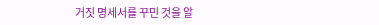거짓 명세서를 꾸민 것을 알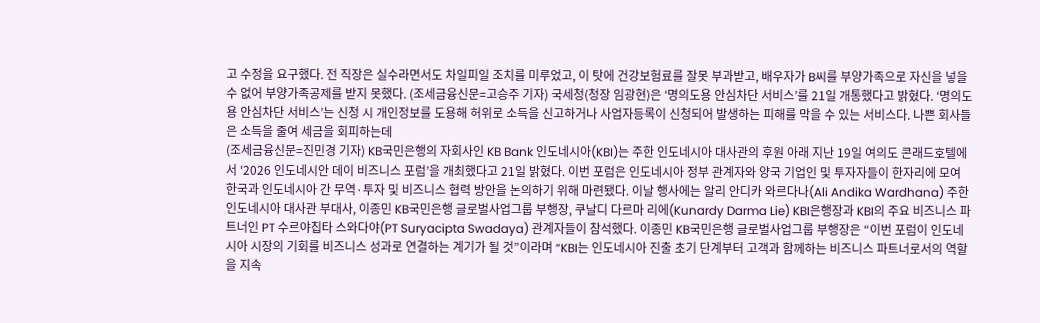고 수정을 요구했다. 전 직장은 실수라면서도 차일피일 조치를 미루었고, 이 탓에 건강보험료를 잘못 부과받고, 배우자가 B씨를 부양가족으로 자신을 넣을 수 없어 부양가족공제를 받지 못했다. (조세금융신문=고승주 기자) 국세청(청장 임광현)은 ‘명의도용 안심차단 서비스’를 21일 개통했다고 밝혔다. ‘명의도용 안심차단 서비스’는 신청 시 개인정보를 도용해 허위로 소득을 신고하거나 사업자등록이 신청되어 발생하는 피해를 막을 수 있는 서비스다. 나쁜 회사들은 소득을 줄여 세금을 회피하는데
(조세금융신문=진민경 기자) KB국민은행의 자회사인 KB Bank 인도네시아(KBI)는 주한 인도네시아 대사관의 후원 아래 지난 19일 여의도 콘래드호텔에서 ‘2026 인도네시안 데이 비즈니스 포럼’을 개최했다고 21일 밝혔다. 이번 포럼은 인도네시아 정부 관계자와 양국 기업인 및 투자자들이 한자리에 모여 한국과 인도네시아 간 무역·투자 및 비즈니스 협력 방안을 논의하기 위해 마련됐다. 이날 행사에는 알리 안디카 와르다나(Ali Andika Wardhana) 주한 인도네시아 대사관 부대사, 이종민 KB국민은행 글로벌사업그룹 부행장, 쿠날디 다르마 리에(Kunardy Darma Lie) KBI은행장과 KBI의 주요 비즈니스 파트너인 PT 수르야칩타 스와다야(PT Suryacipta Swadaya) 관계자들이 참석했다. 이종민 KB국민은행 글로벌사업그룹 부행장은 “이번 포럼이 인도네시아 시장의 기회를 비즈니스 성과로 연결하는 계기가 될 것”이라며 “KBI는 인도네시아 진출 초기 단계부터 고객과 함께하는 비즈니스 파트너로서의 역할을 지속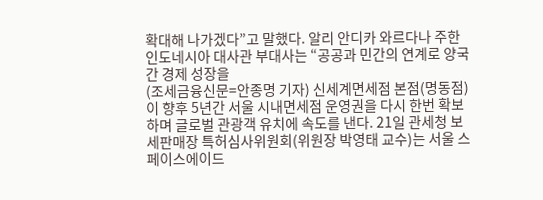확대해 나가겠다”고 말했다. 알리 안디카 와르다나 주한 인도네시아 대사관 부대사는 “공공과 민간의 연계로 양국 간 경제 성장을
(조세금융신문=안종명 기자) 신세계면세점 본점(명동점)이 향후 5년간 서울 시내면세점 운영권을 다시 한번 확보하며 글로벌 관광객 유치에 속도를 낸다. 21일 관세청 보세판매장 특허심사위원회(위원장 박영태 교수)는 서울 스페이스에이드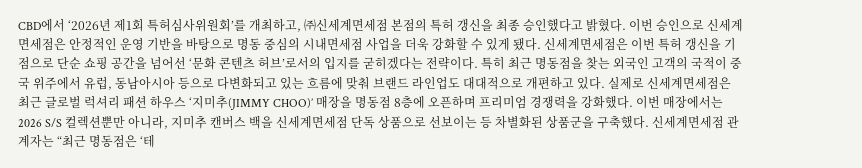CBD에서 ‘2026년 제1회 특허심사위원회’를 개최하고, ㈜신세계면세점 본점의 특허 갱신을 최종 승인했다고 밝혔다. 이번 승인으로 신세계면세점은 안정적인 운영 기반을 바탕으로 명동 중심의 시내면세점 사업을 더욱 강화할 수 있게 됐다. 신세계면세점은 이번 특허 갱신을 기점으로 단순 쇼핑 공간을 넘어선 ‘문화 콘텐츠 허브’로서의 입지를 굳히겠다는 전략이다. 특히 최근 명동점을 찾는 외국인 고객의 국적이 중국 위주에서 유럽, 동남아시아 등으로 다변화되고 있는 흐름에 맞춰 브랜드 라인업도 대대적으로 개편하고 있다. 실제로 신세계면세점은 최근 글로벌 럭셔리 패션 하우스 ‘지미추(JIMMY CHOO)’ 매장을 명동점 8층에 오픈하며 프리미엄 경쟁력을 강화했다. 이번 매장에서는 2026 S/S 컬렉션뿐만 아니라, 지미추 캔버스 백을 신세계면세점 단독 상품으로 선보이는 등 차별화된 상품군을 구축했다. 신세계면세점 관계자는 “최근 명동점은 ‘테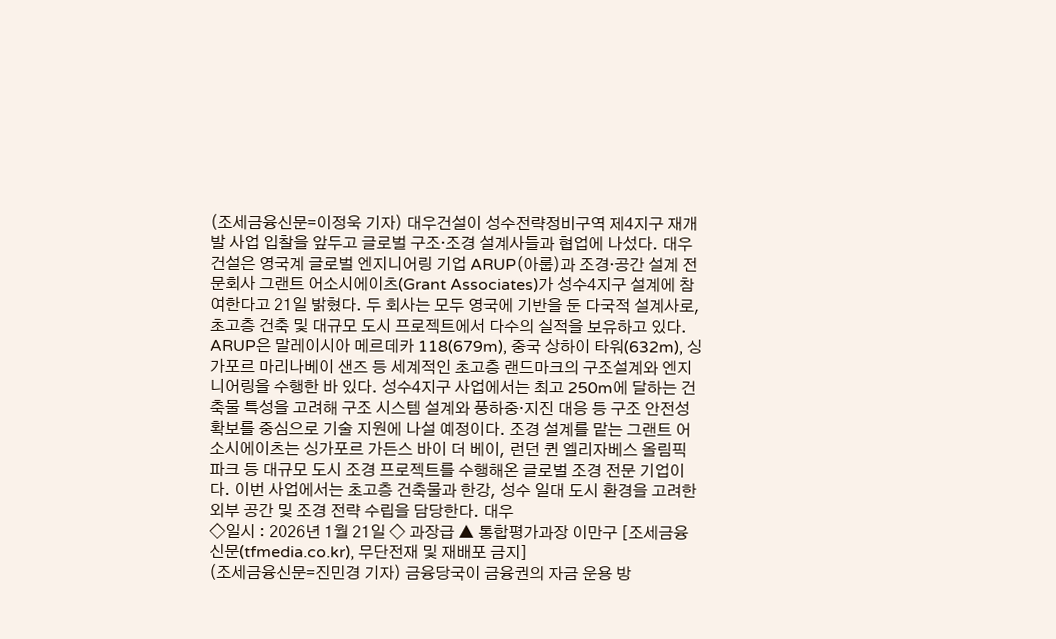(조세금융신문=이정욱 기자) 대우건설이 성수전략정비구역 제4지구 재개발 사업 입찰을 앞두고 글로벌 구조·조경 설계사들과 협업에 나섰다. 대우건설은 영국계 글로벌 엔지니어링 기업 ARUP(아룹)과 조경·공간 설계 전문회사 그랜트 어소시에이츠(Grant Associates)가 성수4지구 설계에 참여한다고 21일 밝혔다. 두 회사는 모두 영국에 기반을 둔 다국적 설계사로, 초고층 건축 및 대규모 도시 프로젝트에서 다수의 실적을 보유하고 있다. ARUP은 말레이시아 메르데카 118(679m), 중국 상하이 타워(632m), 싱가포르 마리나베이 샌즈 등 세계적인 초고층 랜드마크의 구조설계와 엔지니어링을 수행한 바 있다. 성수4지구 사업에서는 최고 250m에 달하는 건축물 특성을 고려해 구조 시스템 설계와 풍하중·지진 대응 등 구조 안전성 확보를 중심으로 기술 지원에 나설 예정이다. 조경 설계를 맡는 그랜트 어소시에이츠는 싱가포르 가든스 바이 더 베이, 런던 퀸 엘리자베스 올림픽 파크 등 대규모 도시 조경 프로젝트를 수행해온 글로벌 조경 전문 기업이다. 이번 사업에서는 초고층 건축물과 한강, 성수 일대 도시 환경을 고려한 외부 공간 및 조경 전략 수립을 담당한다. 대우
◇일시 : 2026년 1월 21일 ◇ 과장급 ▲ 통합평가과장 이만구 [조세금융신문(tfmedia.co.kr), 무단전재 및 재배포 금지]
(조세금융신문=진민경 기자) 금융당국이 금융권의 자금 운용 방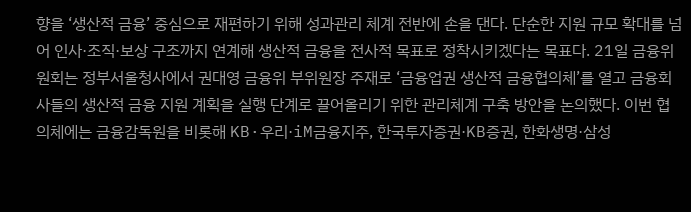향을 ‘생산적 금융’ 중심으로 재편하기 위해 성과관리 체계 전반에 손을 댄다. 단순한 지원 규모 확대를 넘어 인사·조직·보상 구조까지 연계해 생산적 금융을 전사적 목표로 정착시키겠다는 목표다. 21일 금융위원회는 정부서울청사에서 권대영 금융위 부위원장 주재로 ‘금융업권 생산적 금융협의체’를 열고 금융회사들의 생산적 금융 지원 계획을 실행 단계로 끌어올리기 위한 관리체계 구축 방안을 논의했다. 이번 협의체에는 금융감독원을 비롯해 KB·우리·iM금융지주, 한국투자증권·KB증권, 한화생명·삼성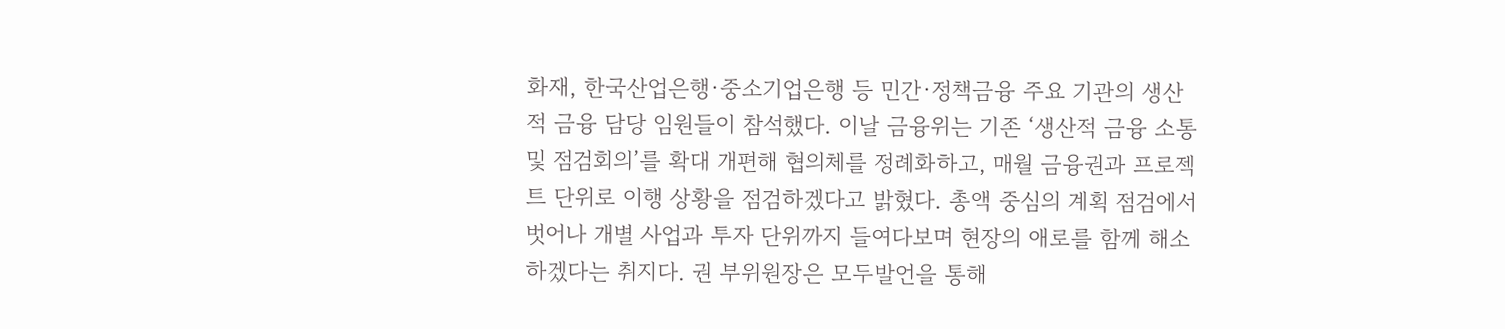화재, 한국산업은행·중소기업은행 등 민간·정책금융 주요 기관의 생산적 금융 담당 임원들이 참석했다. 이날 금융위는 기존 ‘생산적 금융 소통 및 점검회의’를 확대 개편해 협의체를 정례화하고, 매월 금융권과 프로젝트 단위로 이행 상황을 점검하겠다고 밝혔다. 총액 중심의 계획 점검에서 벗어나 개별 사업과 투자 단위까지 들여다보며 현장의 애로를 함께 해소하겠다는 취지다. 권 부위원장은 모두발언을 통해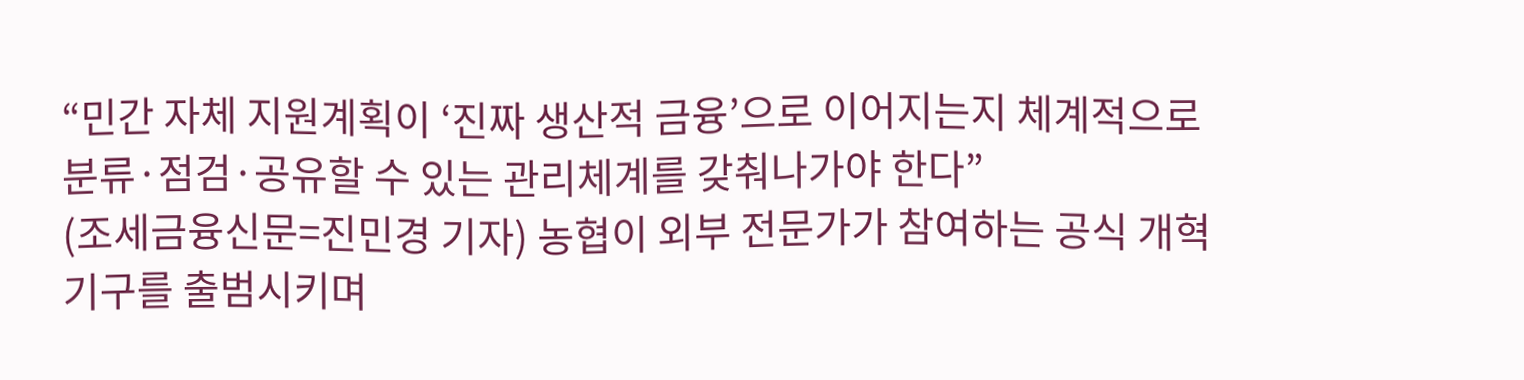“민간 자체 지원계획이 ‘진짜 생산적 금융’으로 이어지는지 체계적으로 분류·점검·공유할 수 있는 관리체계를 갖춰나가야 한다”
(조세금융신문=진민경 기자) 농협이 외부 전문가가 참여하는 공식 개혁 기구를 출범시키며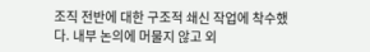조직 전반에 대한 구조적 쇄신 작업에 착수했다. 내부 논의에 머물지 않고 외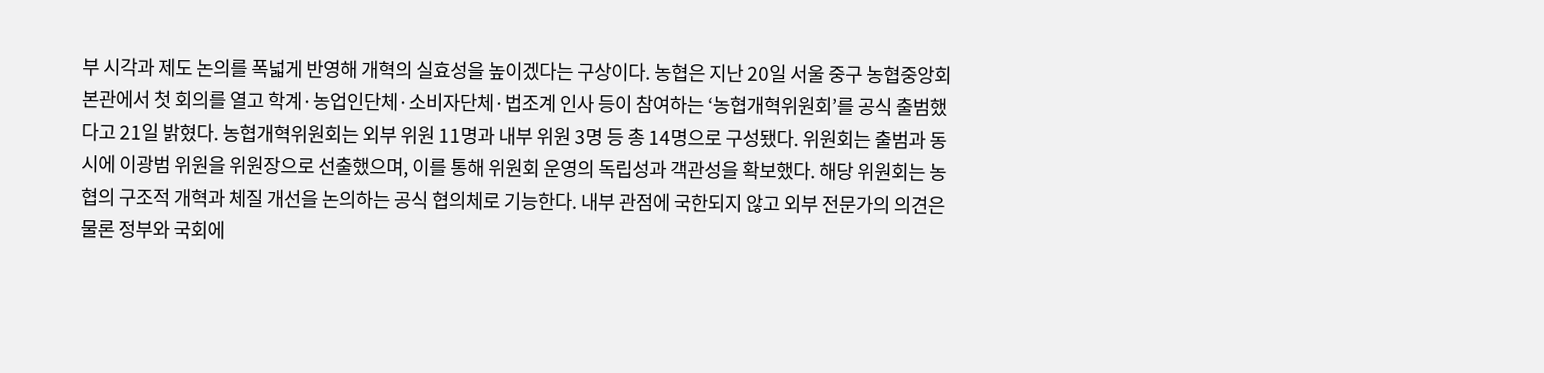부 시각과 제도 논의를 폭넓게 반영해 개혁의 실효성을 높이겠다는 구상이다. 농협은 지난 20일 서울 중구 농협중앙회 본관에서 첫 회의를 열고 학계·농업인단체·소비자단체·법조계 인사 등이 참여하는 ‘농협개혁위원회’를 공식 출범했다고 21일 밝혔다. 농협개혁위원회는 외부 위원 11명과 내부 위원 3명 등 총 14명으로 구성됐다. 위원회는 출범과 동시에 이광범 위원을 위원장으로 선출했으며, 이를 통해 위원회 운영의 독립성과 객관성을 확보했다. 해당 위원회는 농협의 구조적 개혁과 체질 개선을 논의하는 공식 협의체로 기능한다. 내부 관점에 국한되지 않고 외부 전문가의 의견은 물론 정부와 국회에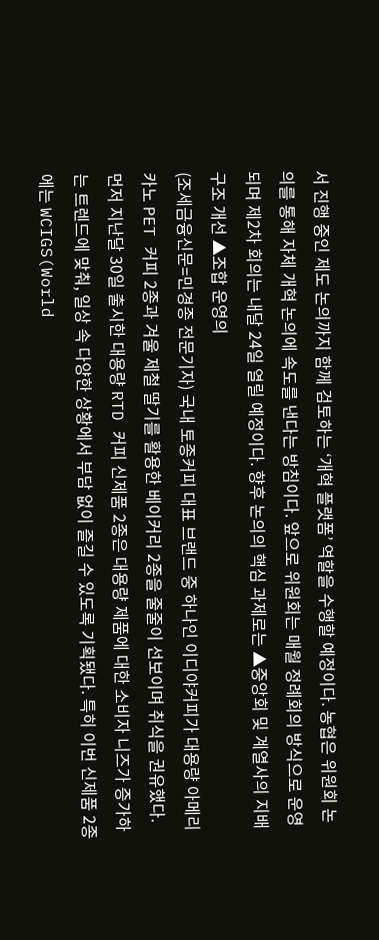서 진행 중인 제도 논의까지 함께 검토하는 ‘개혁 플랫폼’ 역할을 수행할 예정이다. 농협은 위원회 논의를 통해 자체 개혁 논의에 속도를 낸다는 방침이다. 앞으로 위원회는 매월 정례회의 방식으로 운영되며 제2차 회의는 내달 24일 열릴 예정이다. 향후 논의의 핵심 과제로는 ▲중앙회 및 계열사의 지배구조 개선 ▲조합 운영의
(조세금융신문=민경종 전문기자) 국내 토종커피 대표 브랜드 중 하나인 이디야커피가 대용량 아메리카노 PET 커피 2종과 겨울 제철 딸기를 활용한 베이커리 2종을 줄줄이 선보이며 취식을 권유했다. 먼저 지난달 30일 출시한 대용량 RTD 커피 신제품 2종은 대용량 제품에 대한 소비자 니즈가 증가하는 트렌드에 맞춰, 일상 속 다양한 상황에서 부담 없이 즐길 수 있도록 기획됐다. 특히 이번 신제품 2종에는 WCIGS(World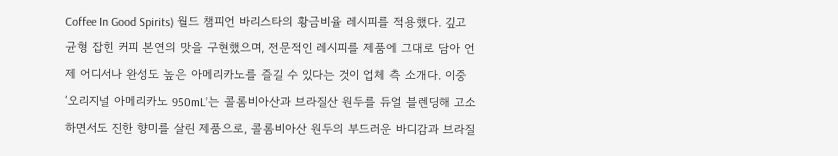Coffee In Good Spirits) 월드 챔피언 바리스타의 황금비율 레시피를 적용했다. 깊고 균형 잡힌 커피 본연의 맛을 구현했으며, 전문적인 레시피를 제품에 그대로 담아 언제 어디서나 완성도 높은 아메리카노를 즐길 수 있다는 것이 업체 측 소개다. 이중 ‘오리지널 아메리카노 950mL’는 콜롬비아산과 브라질산 원두를 듀얼 블렌딩해 고소하면서도 진한 향미를 살린 제품으로, 콜롬비아산 원두의 부드러운 바디감과 브라질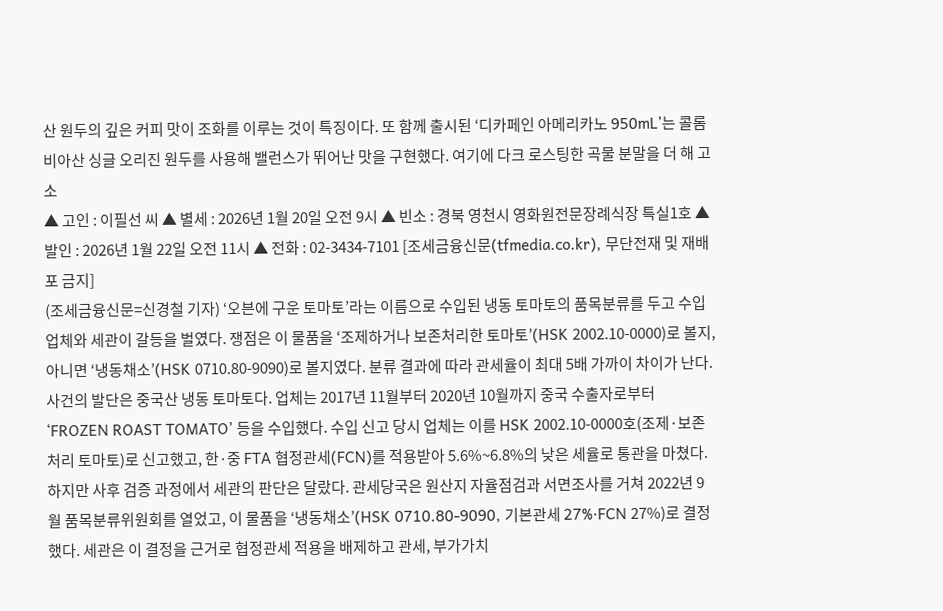산 원두의 깊은 커피 맛이 조화를 이루는 것이 특징이다. 또 함께 출시된 ‘디카페인 아메리카노 950mL’는 콜롬비아산 싱글 오리진 원두를 사용해 밸런스가 뛰어난 맛을 구현했다. 여기에 다크 로스팅한 곡물 분말을 더 해 고소
▲ 고인 : 이필선 씨 ▲ 별세 : 2026년 1월 20일 오전 9시 ▲ 빈소 : 경북 영천시 영화원전문장례식장 특실1호 ▲ 발인 : 2026년 1월 22일 오전 11시 ▲ 전화 : 02-3434-7101 [조세금융신문(tfmedia.co.kr), 무단전재 및 재배포 금지]
(조세금융신문=신경철 기자) ‘오븐에 구운 토마토’라는 이름으로 수입된 냉동 토마토의 품목분류를 두고 수입업체와 세관이 갈등을 벌였다. 쟁점은 이 물품을 ‘조제하거나 보존처리한 토마토’(HSK 2002.10-0000)로 볼지, 아니면 ‘냉동채소’(HSK 0710.80-9090)로 볼지였다. 분류 결과에 따라 관세율이 최대 5배 가까이 차이가 난다. 사건의 발단은 중국산 냉동 토마토다. 업체는 2017년 11월부터 2020년 10월까지 중국 수출자로부터 ‘FROZEN ROAST TOMATO’ 등을 수입했다. 수입 신고 당시 업체는 이를 HSK 2002.10-0000호(조제·보존처리 토마토)로 신고했고, 한·중 FTA 협정관세(FCN)를 적용받아 5.6%~6.8%의 낮은 세율로 통관을 마쳤다. 하지만 사후 검증 과정에서 세관의 판단은 달랐다. 관세당국은 원산지 자율점검과 서면조사를 거쳐 2022년 9월 품목분류위원회를 열었고, 이 물품을 ‘냉동채소’(HSK 0710.80-9090, 기본관세 27%·FCN 27%)로 결정했다. 세관은 이 결정을 근거로 협정관세 적용을 배제하고 관세, 부가가치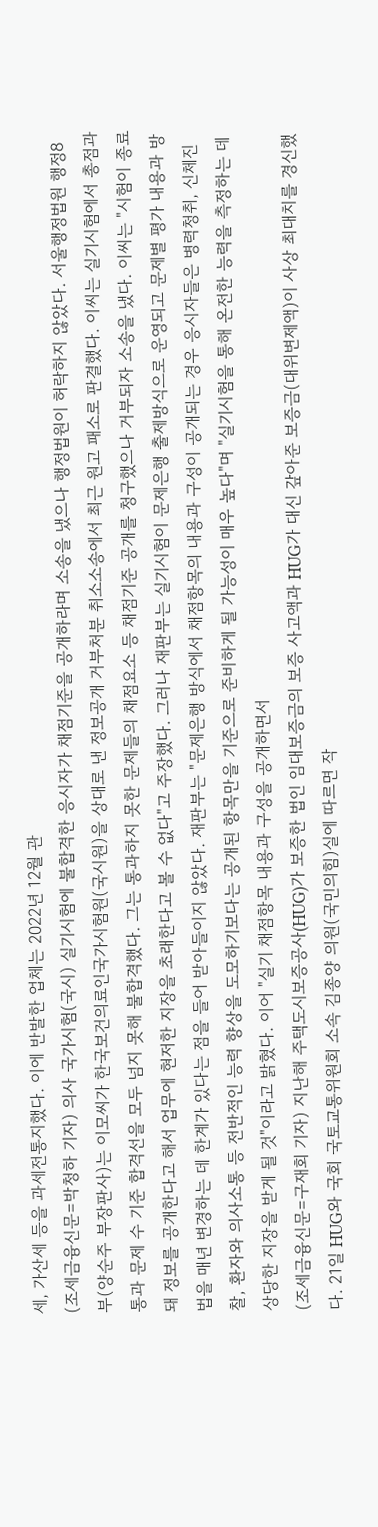세, 가산세 등을 과세전통지했다. 이에 반발한 업체는 2022년 12월 관
(조세금융신문=박청하 기자) 의사 국가시험(국시) 실기시험에 불합격한 응시자가 채점기준을 공개하라며 소송을 냈으나 행정법원이 허락하지 않았다. 서울행정법원 행정8부(양순주 부장판사)는 이모씨가 한국보건의료인국가시험원(국시원)을 상대로 낸 정보공개 거부처분 취소소송에서 최근 원고 패소로 판결했다. 이씨는 실기시험에서 총점과 통과 문제 수 기준 합격선을 모두 넘지 못해 불합격했다. 그는 통과하지 못한 문제들의 채점요소 등 채점기준 공개를 청구했으나 거부되자 소송을 냈다. 이씨는 "시험이 종료돼 정보를 공개한다고 해서 업무에 현저한 지장을 초래한다고 볼 수 없다"고 주장했다. 그러나 재판부는 실기시험이 문제은행 출제방식으로 운영되고 문제별 평가 내용과 방법을 매년 변경하는 데 한계가 있다는 점을 들어 받아들이지 않았다. 재판부는 "문제은행 방식에서 채점항목의 내용과 구성이 공개되는 경우 응시자들은 병력청취, 신체진찰, 환자와 의사소통 등 전반적인 능력 향상을 도모하기보다는 공개된 항목만을 기준으로 준비하게 될 가능성이 매우 높다"며 "실기시험을 통해 온전한 능력을 측정하는 데 상당한 지장을 받게 될 것"이라고 밝혔다. 이어 "실기 채점항목 내용과 구성을 공개하면서
(조세금융신문=구재회 기자) 지난해 주택도시보증공사(HUG)가 보증한 법인 임대보증금의 보증 사고액과 HUG가 대신 갚아준 보증금(대위변제액)이 사상 최대치를 경신했다. 21일 HUG와 국회 국토교통위원회 소속 김종양 의원(국민의힘)실에 따르면 작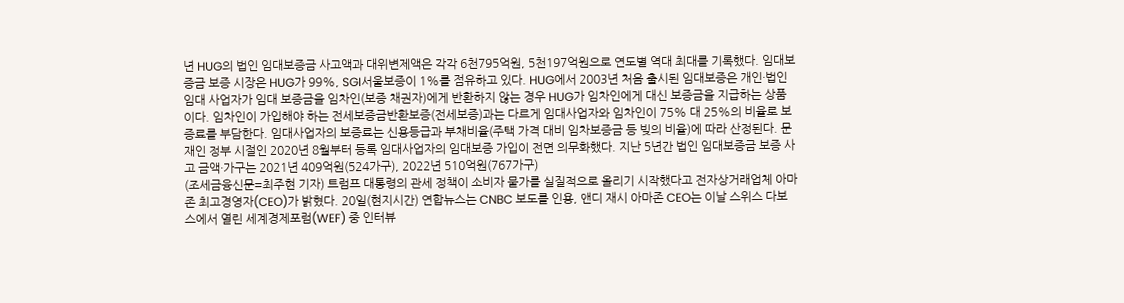년 HUG의 법인 임대보증금 사고액과 대위변제액은 각각 6천795억원, 5천197억원으로 연도별 역대 최대를 기록했다. 임대보증금 보증 시장은 HUG가 99%, SGI서울보증이 1%를 점유하고 있다. HUG에서 2003년 처음 출시된 임대보증은 개인·법인 임대 사업자가 임대 보증금을 임차인(보증 채권자)에게 반환하지 않는 경우 HUG가 임차인에게 대신 보증금을 지급하는 상품이다. 임차인이 가입해야 하는 전세보증금반환보증(전세보증)과는 다르게 임대사업자와 임차인이 75% 대 25%의 비율로 보증료를 부담한다. 임대사업자의 보증료는 신용등급과 부채비율(주택 가격 대비 임차보증금 등 빚의 비율)에 따라 산정된다. 문재인 정부 시절인 2020년 8월부터 등록 임대사업자의 임대보증 가입이 전면 의무화했다. 지난 5년간 법인 임대보증금 보증 사고 금액·가구는 2021년 409억원(524가구), 2022년 510억원(767가구)
(조세금융신문=최주현 기자) 트럼프 대통령의 관세 정책이 소비자 물가를 실질적으로 올리기 시작했다고 전자상거래업체 아마존 최고경영자(CEO)가 밝혔다. 20일(현지시간) 연합뉴스는 CNBC 보도를 인용, 앤디 재시 아마존 CEO는 이날 스위스 다보스에서 열린 세계경제포럼(WEF) 중 인터뷰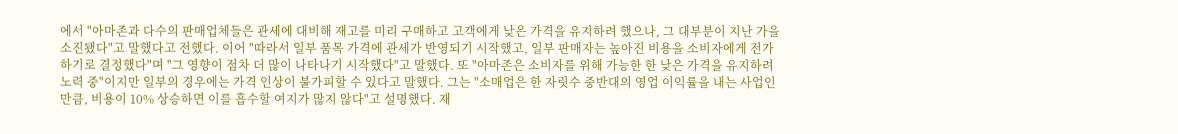에서 "아마존과 다수의 판매업체들은 관세에 대비해 재고를 미리 구매하고 고객에게 낮은 가격을 유지하려 했으나, 그 대부분이 지난 가을 소진됐다"고 말했다고 전했다. 이어 "따라서 일부 품목 가격에 관세가 반영되기 시작했고, 일부 판매자는 높아진 비용을 소비자에게 전가하기로 결정했다"며 "그 영향이 점차 더 많이 나타나기 시작했다"고 말했다. 또 "아마존은 소비자를 위해 가능한 한 낮은 가격을 유지하려 노력 중"이지만 일부의 경우에는 가격 인상이 불가피할 수 있다고 말했다. 그는 "소매업은 한 자릿수 중반대의 영업 이익률을 내는 사업인 만큼, 비용이 10% 상승하면 이를 흡수할 여지가 많지 않다"고 설명했다. 재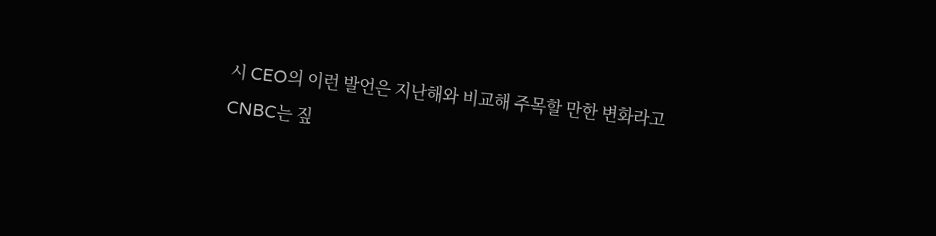시 CEO의 이런 발언은 지난해와 비교해 주목할 만한 변화라고 CNBC는 짚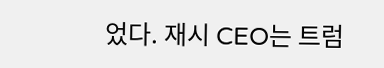었다. 재시 CEO는 트럼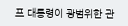프 대통령이 광범위한 관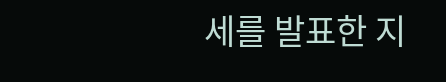세를 발표한 지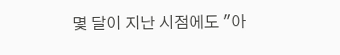몇 달이 지난 시점에도 "아